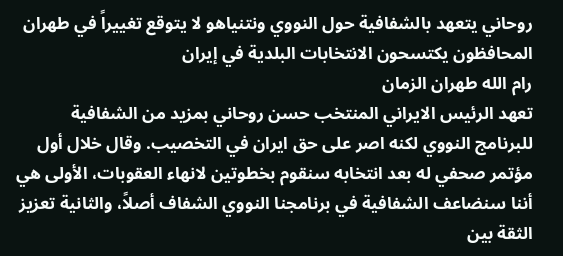روحاني يتعهد بالشفافية حول النووي ونتنياهو لا يتوقع تغييراً في طهران
المحافظون يكتسحون الانتخابات البلدية في إيران
رام الله طهران الزمان
تعهد الرئيس الايراني المنتخب حسن روحاني بمزيد من الشفافية للبرنامج النووي لكنه اصر على حق ايران في التخصيب. وقال خلال أول مؤتمر صحفي له بعد انتخابه سنقوم بخطوتين لانهاء العقوبات، الأولى هي أننا سنضاعف الشفافية في برنامجنا النووي الشفاف أصلاً، والثانية تعزيز الثقة بين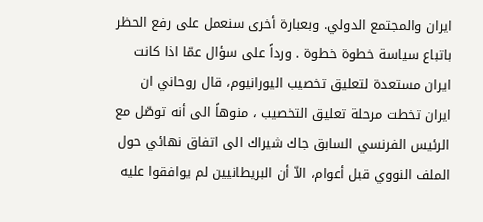ايران والمجتمع الدولي. وبعبارة أخرى سنعمل على رفع الحظر باتباع سياسة خطوة خطوة . ورداً على سؤال عمّا اذا كانت ايران مستعدة لتعليق تخصيب اليورانيوم، قال روحاني ان ايران تخطت مرحلة تعليق التخصيب ، منوهاً الى أنه توصّل مع الرئيس الفرنسي السابق جاك شيراك الى اتفاق نهائي حول الملف النووي قبل أعوام، الاّ أن البريطانيين لم يوافقوا عليه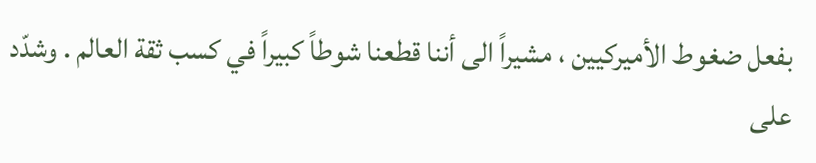بفعل ضغوط الأميركيين ، مشيراً الى أننا قطعنا شوطاً كبيراً في كسب ثقة العالم . وشدّد على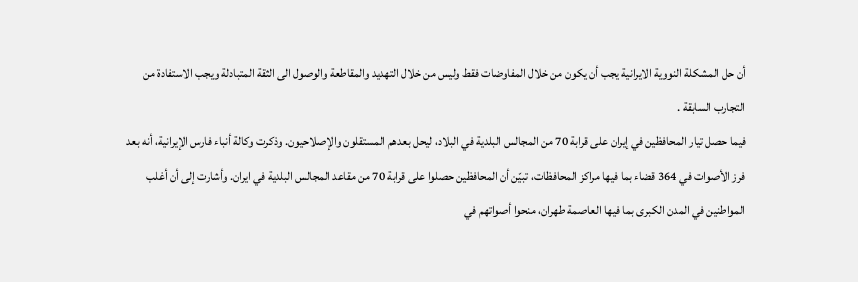أن حل المشكلة النووية الايرانية يجب أن يكون من خلال المفاوضات فقط وليس من خلال التهديد والمقاطعة والوصول الى الثقة المتبادلة ويجب الاستفادة من التجارب السابقة .
فيما حصل تيار المحافظين في إيران على قرابة 70 من المجالس البلدية في البلاد، ليحل بعدهم المستقلون والإصلاحيون. وذكرت وكالة أنباء فارس الإيرانية، أنه بعد فرز الأصوات في 364 قضاء بما فيها مراكز المحافظات، تبيّن أن المحافظين حصلوا على قرابة 70 من مقاعد المجالس البلدية في ايران. وأشارت إلى أن أغلب المواطنين في المدن الكبرى بما فيها العاصمة طهران، منحوا أصواتهم في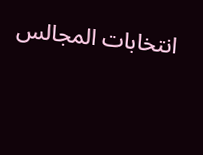انتخابات المجالس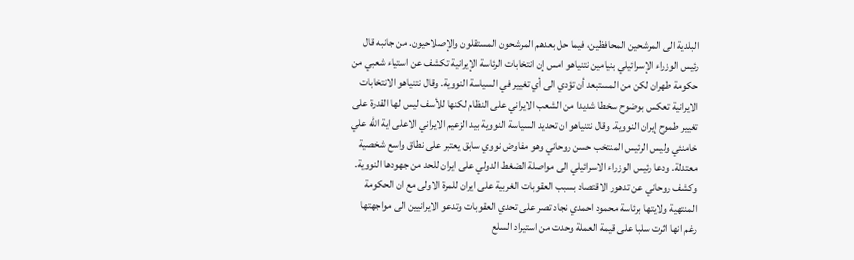البلدية الى المرشحين المحافظين، فيما حل بعدهم المرشحون المستقلون والإصلاحيون. من جانبه قال رئيس الوزراء الإسرائيلي بنيامين نتنياهو امس إن انتخابات الرئاسة الإيرانية تكشف عن استياء شعبي من حكومة طهران لكن من المستبعد أن تؤدي الى أي تغيير في السياسة النووية. وقال نتنياهو الانتخابات الايرانية تعكس بوضوح سخطا شديدا من الشعب الايراني على النظام لكنها للأسف ليس لها القدرة على تغيير طموح إيران النووية. وقال نتنياهو ان تحديد السياسة النووية بيد الزعيم الايراني الاعلى اية الله علي خامنئي وليس الرئيس المنتخب حسن روحاني وهو مفاوض نووي سابق يعتبر على نطاق واسع شخصية معتدلة. ودعا رئيس الوزراء الاسرائيلي الى مواصلة الضغط الدولي على ايران للحد من جهودها النووية. وكشف روحاني عن تدهور الاقتصاد بسبب العقوبات الغربية على ايران للمرة الاولى مع ان الحكومة المنتهية ولايتها برئاسة محمود احمدي نجاد تصر على تحدي العقوبات وتدعو الايرانيين الى مواجهتها رغم انها اثرت سلبا على قيمة العملة وحدت من استيراد السلع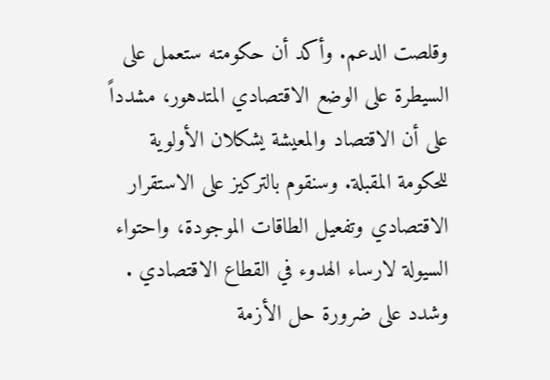وقلصت الدعم. وأكد أن حكومته ستعمل على السيطرة على الوضع الاقتصادي المتدهور، مشدداً على أن الاقتصاد والمعيشة يشكلان الأولوية للحكومة المقبلة. وسنقوم بالتركيز على الاستقرار الاقتصادي وتفعيل الطاقات الموجودة، واحتواء السيولة لارساء الهدوء في القطاع الاقتصادي . وشدد على ضرورة حل الأزمة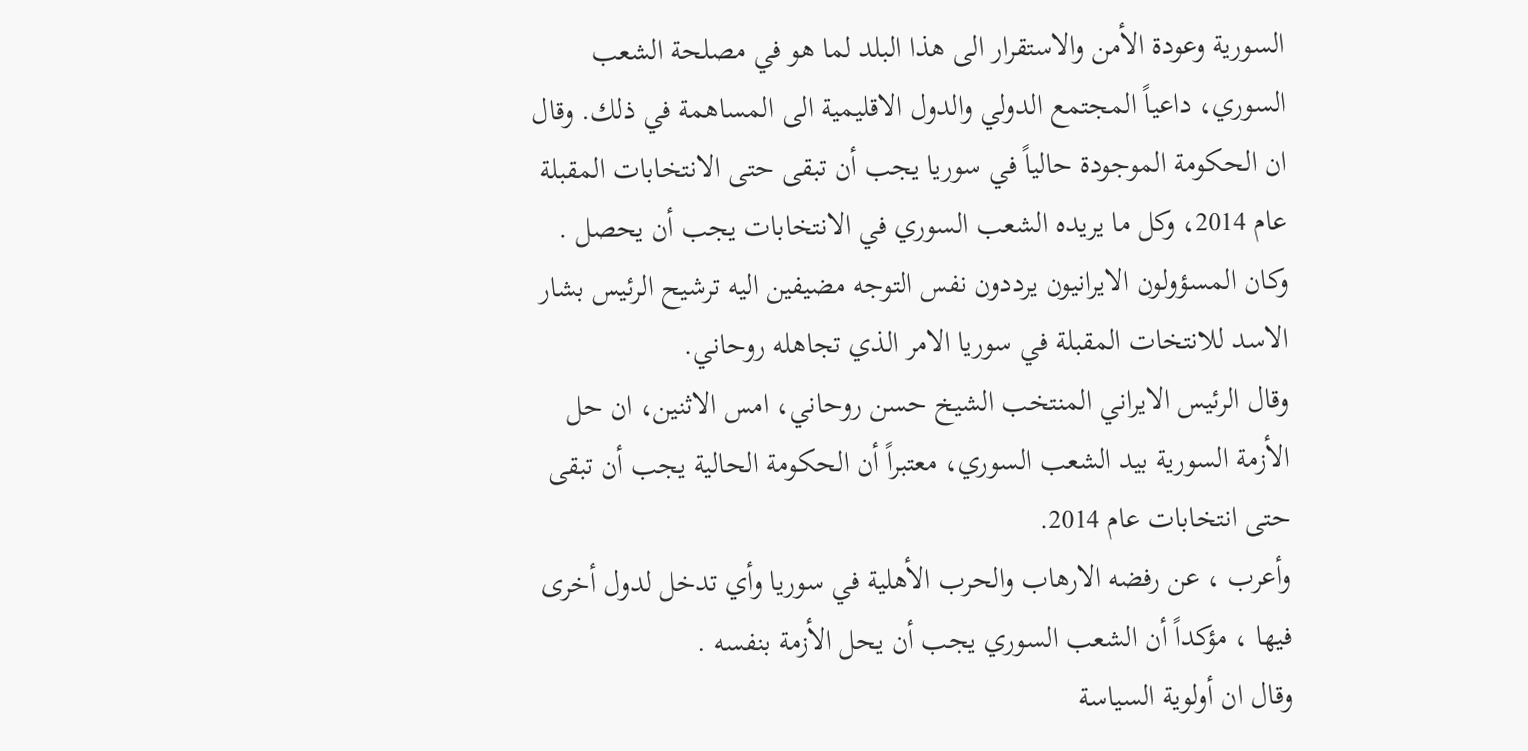السورية وعودة الأمن والاستقرار الى هذا البلد لما هو في مصلحة الشعب السوري، داعياً المجتمع الدولي والدول الاقليمية الى المساهمة في ذلك. وقال ان الحكومة الموجودة حالياً في سوريا يجب أن تبقى حتى الانتخابات المقبلة عام 2014، وكل ما يريده الشعب السوري في الانتخابات يجب أن يحصل .
وكان المسؤولون الايرانيون يرددون نفس التوجه مضيفين اليه ترشيح الرئيس بشار الاسد للانتخات المقبلة في سوريا الامر الذي تجاهله روحاني.
وقال الرئيس الايراني المنتخب الشيخ حسن روحاني، امس الاثنين، ان حل الأزمة السورية بيد الشعب السوري، معتبراً أن الحكومة الحالية يجب أن تبقى حتى انتخابات عام 2014.
وأعرب ، عن رفضه الارهاب والحرب الأهلية في سوريا وأي تدخل لدول أخرى فيها ، مؤكداً أن الشعب السوري يجب أن يحل الأزمة بنفسه .
وقال ان أولوية السياسة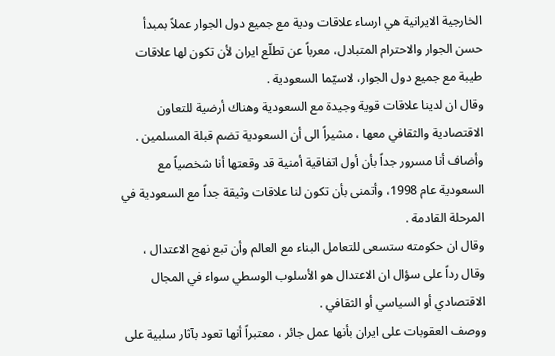الخارجية الايرانية هي ارساء علاقات ودية مع جميع دول الجوار عملاً بمبدأ حسن الجوار والاحترام المتبادل، معرباً عن تطلّع ايران لأن تكون لها علاقات طيبة مع جميع دول الجوار، لاسيّما السعودية .
وقال ان لدينا علاقات قوية وجيدة مع السعودية وهناك أرضية للتعاون الاقتصادية والثقافي معها ، مشيراً الى أن السعودية تضم قبلة المسلمين .
وأضاف أنا مسرور جداً بأن أول اتفاقية أمنية قد وقعتها أنا شخصياً مع السعودية عام 1998، وأتمنى بأن تكون لنا علاقات وثيقة جداً مع السعودية في المرحلة القادمة .
وقال ان حكومته ستسعى للتعامل البناء مع العالم وأن تبع نهج الاعتدال ، وقال رداً على سؤال ان الاعتدال هو الأسلوب الوسطي سواء في المجال الاقتصادي أو السياسي أو الثقافي .
ووصف العقوبات على ايران بأنها عمل جائر ، معتبراً أنها تعود بآثار سلبية على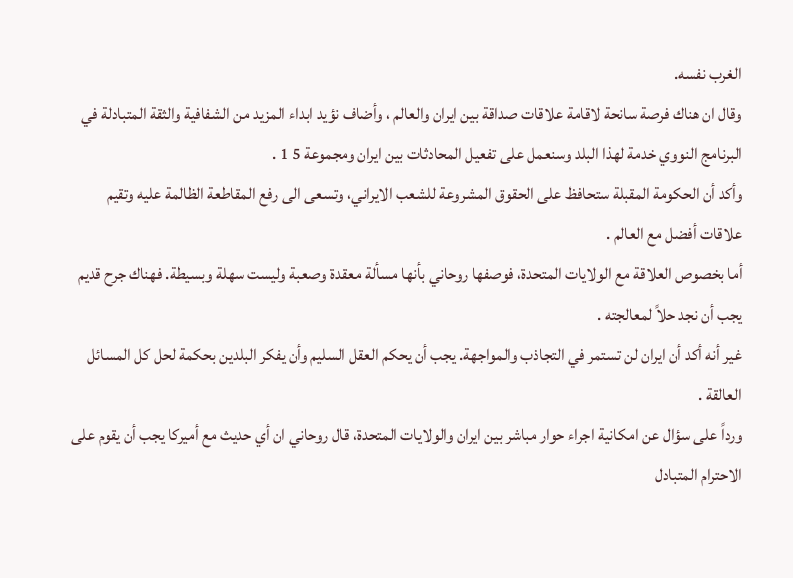الغرب نفسه.
وقال ان هناك فرصة سانحة لاقامة علاقات صداقة بين ايران والعالم ، وأضاف نؤيد ابداء المزيد من الشفافية والثقة المتبادلة في البرنامج النووي خدمة لهذا البلد وسنعمل على تفعيل المحادثات بين ايران ومجموعة 5 1 .
وأكد أن الحكومة المقبلة ستحافظ على الحقوق المشروعة للشعب الايراني، وتسعى الى رفع المقاطعة الظالمة عليه وتقيم علاقات أفضل مع العالم .
أما بخصوص العلاقة مع الولايات المتحدة، فوصفها روحاني بأنها مسألة معقدة وصعبة وليست سهلة وبسيطة. فهناك جرح قديم يجب أن نجد حلاً لمعالجته .
غير أنه أكد أن ايران لن تستمر في التجاذب والمواجهة. يجب أن يحكم العقل السليم وأن يفكر البلدين بحكمة لحل كل المسائل العالقة .
ورداً على سؤال عن امكانية اجراء حوار مباشر بين ايران والولايات المتحدة، قال روحاني ان أي حديث مع أميركا يجب أن يقوم على الاحترام المتبادل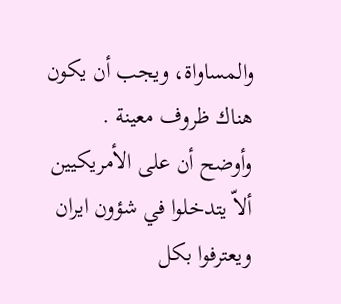والمساواة، ويجب أن يكون هناك ظروف معينة .
وأوضح أن على الأمريكيين ألاّ يتدخلوا في شؤون ايران ويعترفوا بكل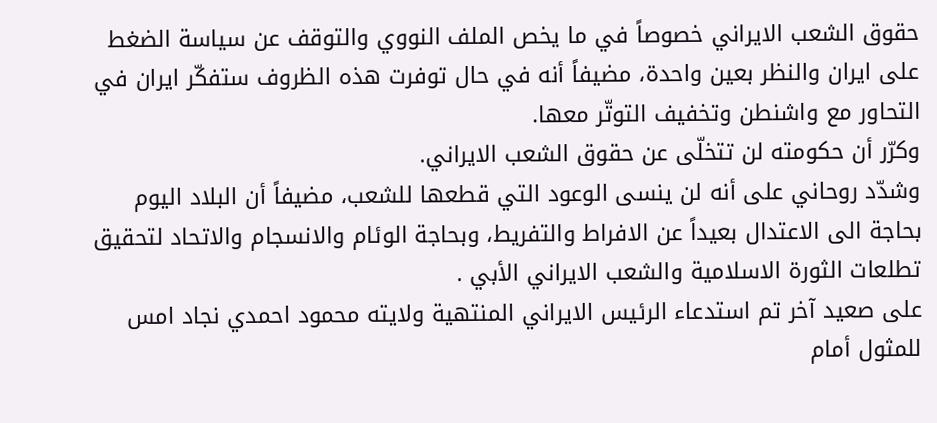حقوق الشعب الايراني خصوصاً في ما يخص الملف النووي والتوقف عن سياسة الضغط على ايران والنظر بعين واحدة، مضيفاً أنه في حال توفرت هذه الظروف ستفكّر ايران في التحاور مع واشنطن وتخفيف التوتّر معها.
وكرّر أن حكومته لن تتخلّى عن حقوق الشعب الايراني.
وشدّد روحاني على أنه لن ينسى الوعود التي قطعها للشعب، مضيفاً أن البلاد اليوم بحاجة الى الاعتدال بعيداً عن الافراط والتفريط، وبحاجة الوئام والانسجام والاتحاد لتحقيق تطلعات الثورة الاسلامية والشعب الايراني الأبي .
على صعيد آخر تم استدعاء الرئيس الايراني المنتهية ولايته محمود احمدي نجاد امس للمثول أمام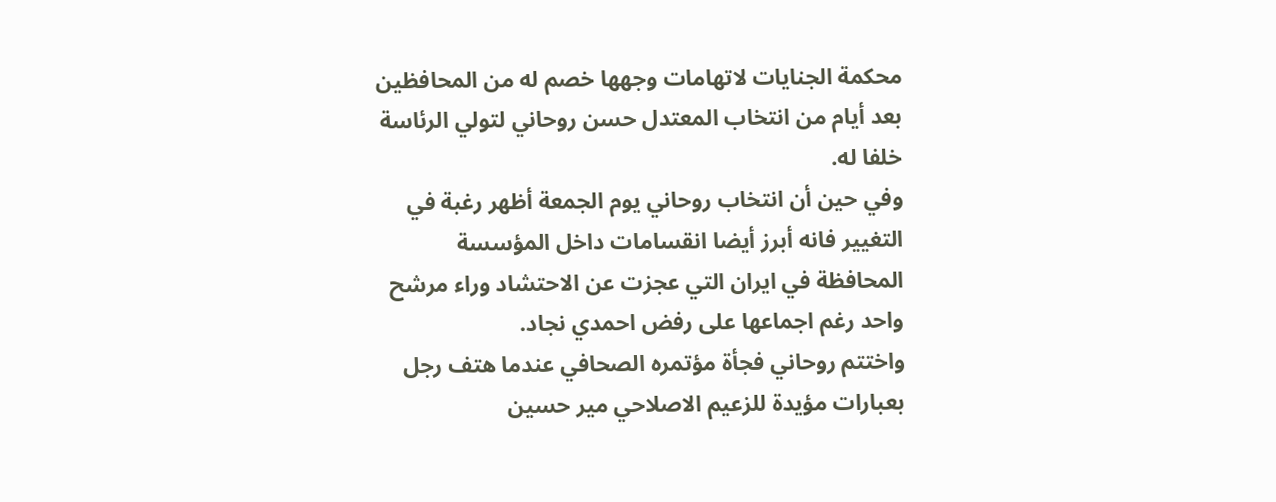محكمة الجنايات لاتهامات وجهها خصم له من المحافظين بعد أيام من انتخاب المعتدل حسن روحاني لتولي الرئاسة خلفا له.
وفي حين أن انتخاب روحاني يوم الجمعة أظهر رغبة في التغيير فانه أبرز أيضا انقسامات داخل المؤسسة المحافظة في ايران التي عجزت عن الاحتشاد وراء مرشح واحد رغم اجماعها على رفض احمدي نجاد.
واختتم روحاني فجأة مؤتمره الصحافي عندما هتف رجل بعبارات مؤيدة للزعيم الاصلاحي مير حسين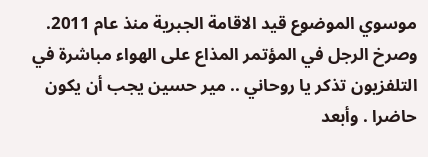موسوي الموضوع قيد الاقامة الجبرية منذ عام 2011.
وصرخ الرجل في المؤتمر المذاع على الهواء مباشرة في التلفزيون تذكر يا روحاني .. مير حسين يجب أن يكون حاضرا . وأبعد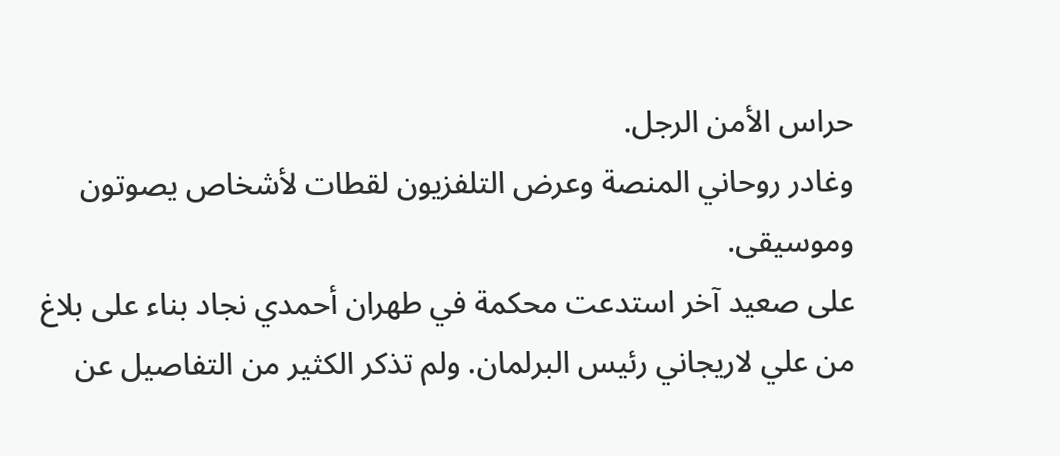حراس الأمن الرجل.
وغادر روحاني المنصة وعرض التلفزيون لقطات لأشخاص يصوتون وموسيقى.
على صعيد آخر استدعت محكمة في طهران أحمدي نجاد بناء على بلاغ من علي لاريجاني رئيس البرلمان. ولم تذكر الكثير من التفاصيل عن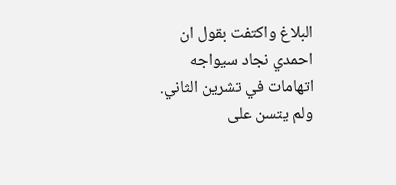البلاغ واكتفت بقول ان احمدي نجاد سيواجه اتهامات في تشرين الثاني.
ولم يتسن على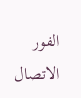الفور الاتصال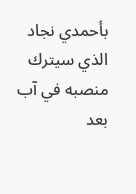بأحمدي نجاد الذي سيترك منصبه في آب بعد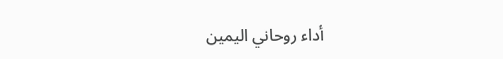أداء روحاني اليمين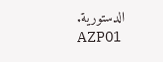الدستورية.
AZP01